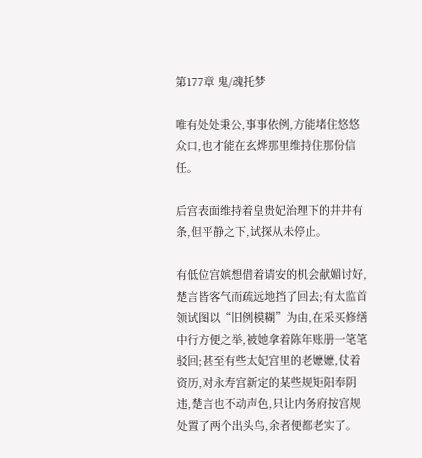第177章 鬼/魂托梦

唯有处处秉公,事事依例,方能堵住悠悠众口,也才能在玄烨那里维持住那份信任。

后宫表面维持着皇贵妃治理下的井井有条,但平静之下,试探从未停止。

有低位宫嫔想借着请安的机会献媚讨好,楚言皆客气而疏远地挡了回去;有太监首领试图以“旧例模糊”为由,在采买修缮中行方便之举,被她拿着陈年账册一笔笔驳回;甚至有些太妃宫里的老嬷嬷,仗着资历,对永寿宫新定的某些规矩阳奉阴违,楚言也不动声色,只让内务府按宫规处置了两个出头鸟,余者便都老实了。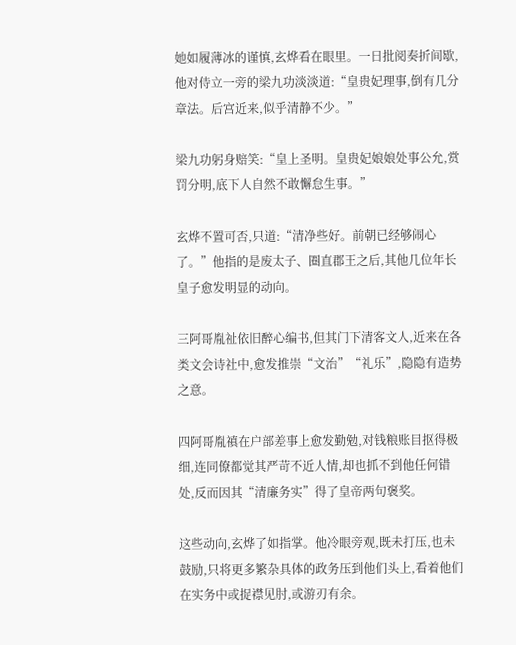她如履薄冰的谨慎,玄烨看在眼里。一日批阅奏折间歇,他对侍立一旁的梁九功淡淡道:“皇贵妃理事,倒有几分章法。后宫近来,似乎清静不少。”

梁九功躬身赔笑:“皇上圣明。皇贵妃娘娘处事公允,赏罚分明,底下人自然不敢懈怠生事。”

玄烨不置可否,只道:“清净些好。前朝已经够闹心了。”他指的是废太子、圈直郡王之后,其他几位年长皇子愈发明显的动向。

三阿哥胤祉依旧醉心编书,但其门下清客文人,近来在各类文会诗社中,愈发推崇“文治”“礼乐”,隐隐有造势之意。

四阿哥胤禛在户部差事上愈发勤勉,对钱粮账目抠得极细,连同僚都觉其严苛不近人情,却也抓不到他任何错处,反而因其“清廉务实”得了皇帝两句褒奖。

这些动向,玄烨了如指掌。他冷眼旁观,既未打压,也未鼓励,只将更多繁杂具体的政务压到他们头上,看着他们在实务中或捉襟见肘,或游刃有余。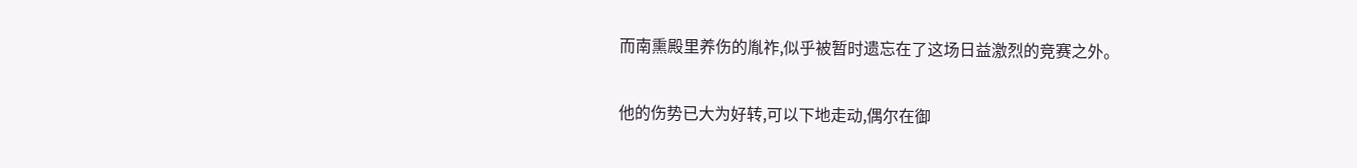而南熏殿里养伤的胤祚,似乎被暂时遗忘在了这场日益激烈的竞赛之外。

他的伤势已大为好转,可以下地走动,偶尔在御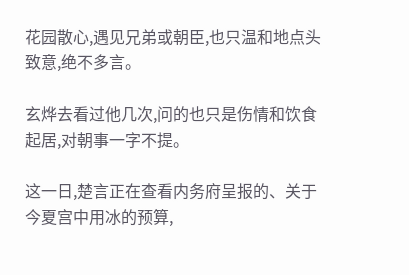花园散心,遇见兄弟或朝臣,也只温和地点头致意,绝不多言。

玄烨去看过他几次,问的也只是伤情和饮食起居,对朝事一字不提。

这一日,楚言正在查看内务府呈报的、关于今夏宫中用冰的预算,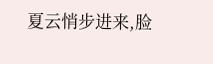夏云悄步进来,脸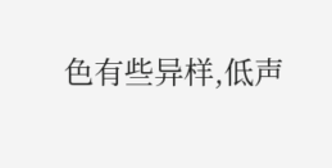色有些异样,低声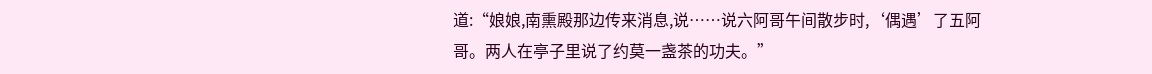道:“娘娘,南熏殿那边传来消息,说……说六阿哥午间散步时,‘偶遇’了五阿哥。两人在亭子里说了约莫一盏茶的功夫。”